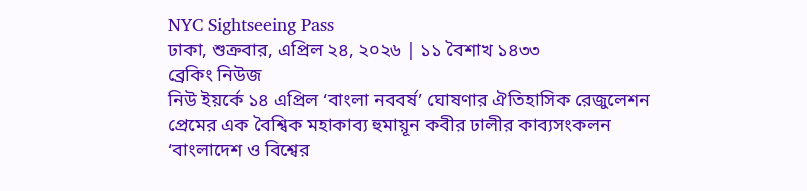NYC Sightseeing Pass
ঢাকা, শুক্রবার, এপ্রিল ২৪, ২০২৬ | ১১ বৈশাখ ১৪৩৩
ব্রেকিং নিউজ
নিউ ইয়র্কে ১৪ এপ্রিল ‘বাংলা নববর্ষ’ ঘোষণার ঐতিহাসিক রেজুলেশন প্রেমের এক বৈশ্বিক মহাকাব্য হুমায়ূন কবীর ঢালীর কাব্যসংকলন ‘বাংলাদেশ ও বিশ্বের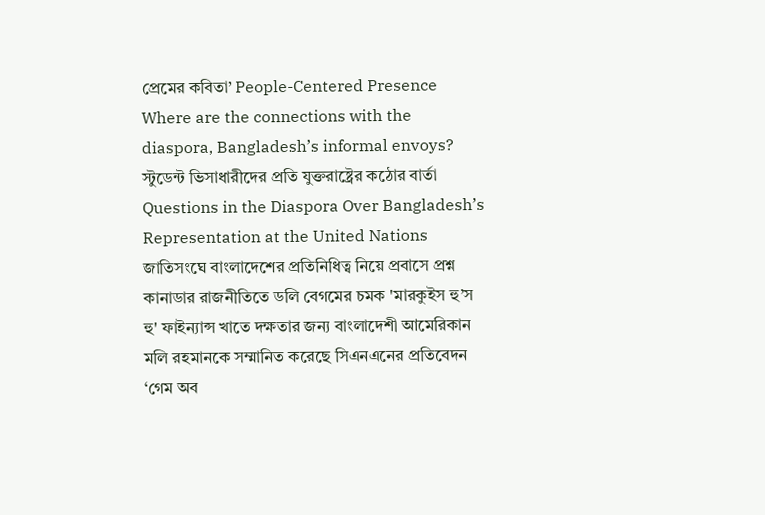প্রেমের কবিতা’ People-Centered Presence  Where are the connections with the diaspora, Bangladesh’s informal envoys? স্টুডেন্ট ভিসাধারীদের প্রতি যুক্তরাষ্ট্রের কঠোর বার্তা Questions in the Diaspora Over Bangladesh’s Representation at the United Nations জাতিসংঘে বাংলাদেশের প্রতিনিধিত্ব নিয়ে প্রবাসে প্রশ্ন কানাডার রাজনীতিতে ডলি বেগমের চমক 'মারকুইস হু’স হু' ফাইন্যান্স খাতে দক্ষতার জন্য বাংলাদেশী আমেরিকান মলি রহমানকে সম্মানিত করেছে সিএনএনের প্রতিবেদন ‘গেম অব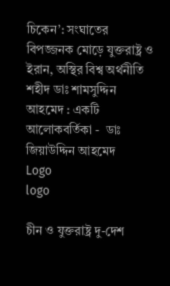চিকেন’: সংঘাতের বিপজ্জনক মোড়ে যুক্তরাষ্ট্র ও ইরান, অস্থির বিশ্ব অর্থনীতি শহীদ ডাঃ শামসুদ্দিন আহমেদ : একটি আলোকবর্তিকা -  ডাঃ জিয়াউদ্দিন আহমেদ
Logo
logo

চীন ও যুক্তরাষ্ট্র দু-দেশ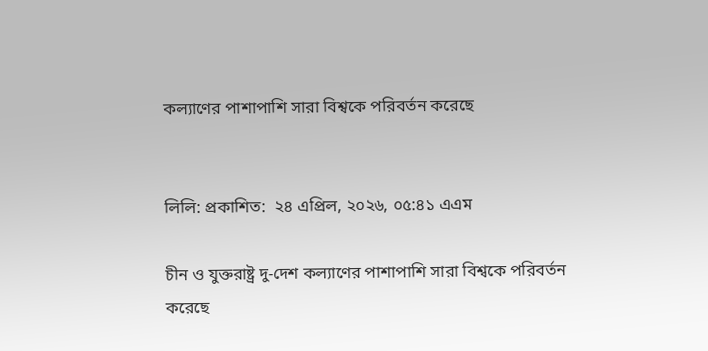কল্যাণের পাশাপাশি সারা বিশ্বকে পরিবর্তন করেছে


লিলি: প্রকাশিত:  ২৪ এপ্রিল, ২০২৬, ০৫:৪১ এএম

চীন ও যুক্তরাষ্ট্র দু-দেশ কল্যাণের পাশাপাশি সারা বিশ্বকে পরিবর্তন করেছে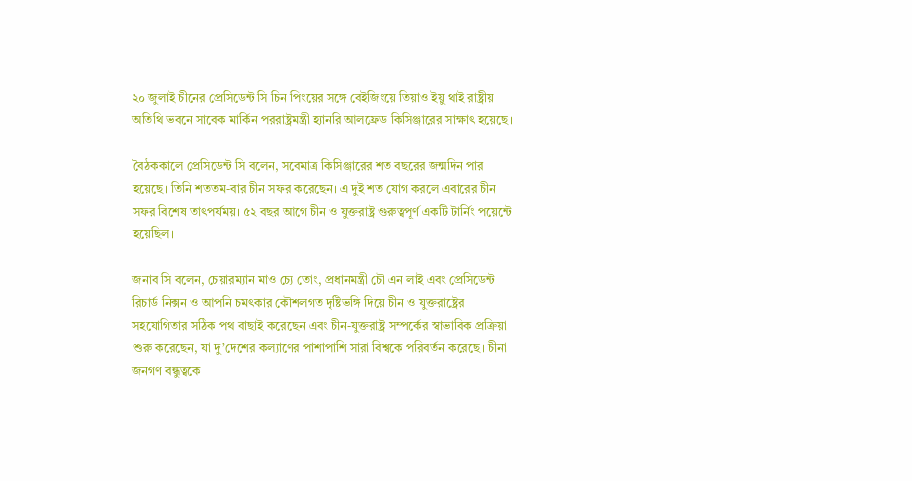২০ জুলাই চীনের প্রেসিডেন্ট সি চিন পিংয়ের সঙ্গে বেইজিংয়ে তিয়াও ইয়ু থাই রাষ্ট্রীয় অতিথি ভবনে সাবেক মার্কিন পররাষ্ট্রমন্ত্রী হ্যানরি আলফ্রেড কিসিঞ্জারের সাক্ষাৎ হয়েছে।

বৈঠককালে প্রেসিডেন্ট সি বলেন, সবেমাত্র কিসিঞ্জারের শত বছরের জন্মদিন পার হয়েছে। তিনি শততম-বার চীন সফর করেছেন। এ দুই শত যোগ করলে এবারের চীন সফর বিশেষ তাৎপর্যময়। ৫২ বছর আগে চীন ও যুক্তরাষ্ট্র গুরুত্বপূর্ণ একটি টার্নিং পয়েন্টে হয়েছিল।

জনাব সি বলেন, চেয়ারম্যান মাও চ্যে তোং, প্রধানমন্ত্রী চৌ এন লাই এবং প্রেসিডেন্ট রিচার্ড নিক্সন ও আপনি চমৎকার কৌশলগত দৃষ্টিভঙ্গি দিয়ে চীন ও যুক্তরাষ্ট্রের সহযোগিতার সঠিক পথ বাছাই করেছেন এবং চীন-যুক্তরাষ্ট্র সম্পর্কের স্বাভাবিক প্রক্রিয়া শুরু করেছেন, যা দু’দেশের কল্যাণের পাশাপাশি সারা বিশ্বকে পরিবর্তন করেছে। চীনা জনগণ বন্ধুত্বকে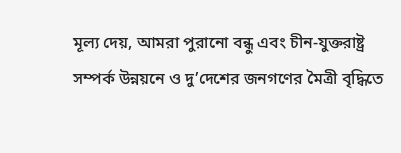মূল্য দেয়, আমরা পুরানো বন্ধু এবং চীন-যুক্তরাষ্ট্র সম্পর্ক উন্নয়নে ও দু’দেশের জনগণের মৈত্রী বৃদ্ধিতে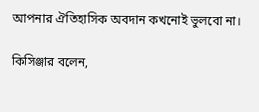আপনার ঐতিহাসিক অবদান কখনোই ভুলবো না।

কিসিঞ্জার বলেন,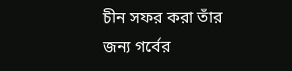চীন সফর করা তাঁর জন্য গর্বের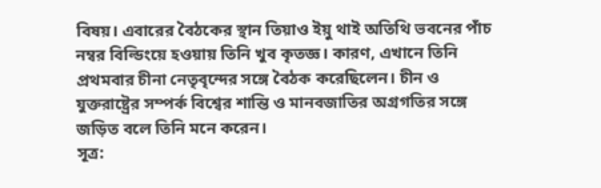বিষয়। এবারের বৈঠকের স্থান তিয়াও ইয়ু থাই অতিথি ভবনের পাঁচ নম্বর বিল্ডিংয়ে হওয়ায় তিনি খুব কৃতজ্ঞ। কারণ, এখানে তিনি প্রথমবার চীনা নেতৃবৃন্দের সঙ্গে বৈঠক করেছিলেন। চীন ও যুক্তরাষ্ট্রের সম্পর্ক বিশ্বের শান্তি ও মানবজাতির অগ্রগতির সঙ্গে জড়িত বলে তিনি মনে করেন।
সূত্র: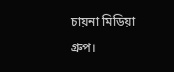চায়না মিডিয়া গ্রুপ।